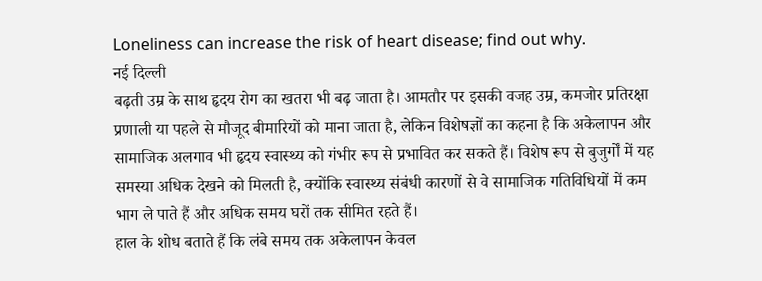Loneliness can increase the risk of heart disease; find out why.
नई दिल्ली
बढ़ती उम्र के साथ हृदय रोग का खतरा भी बढ़ जाता है। आमतौर पर इसकी वजह उम्र, कमजोर प्रतिरक्षा प्रणाली या पहले से मौजूद बीमारियों को माना जाता है, लेकिन विशेषज्ञों का कहना है कि अकेलापन और सामाजिक अलगाव भी हृदय स्वास्थ्य को गंभीर रूप से प्रभावित कर सकते हैं। विशेष रूप से बुजुर्गों में यह समस्या अधिक देखने को मिलती है, क्योंकि स्वास्थ्य संबंधी कारणों से वे सामाजिक गतिविधियों में कम भाग ले पाते हैं और अधिक समय घरों तक सीमित रहते हैं।
हाल के शोध बताते हैं कि लंबे समय तक अकेलापन केवल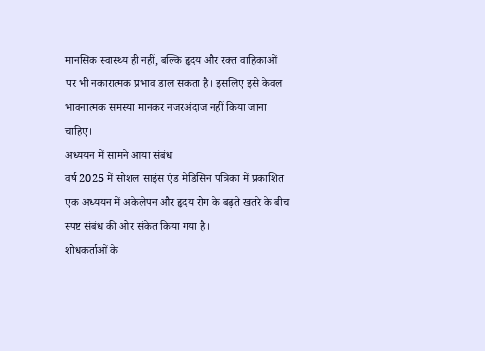मानसिक स्वास्थ्य ही नहीं, बल्कि हृदय और रक्त वाहिकाओं पर भी नकारात्मक प्रभाव डाल सकता है। इसलिए इसे केवल भावनात्मक समस्या मानकर नजरअंदाज नहीं किया जाना चाहिए।
अध्ययन में सामने आया संबंध
वर्ष 2025 में सोशल साइंस एंड मेडिसिन पत्रिका में प्रकाशित एक अध्ययन में अकेलेपन और हृदय रोग के बढ़ते खतरे के बीच स्पष्ट संबंध की ओर संकेत किया गया है।
शोधकर्ताओं के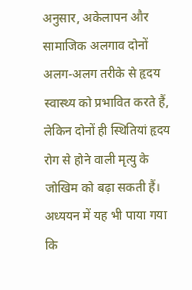अनुसार, अकेलापन और सामाजिक अलगाव दोनों अलग-अलग तरीके से हृदय स्वास्थ्य को प्रभावित करते हैं, लेकिन दोनों ही स्थितियां हृदय रोग से होने वाली मृत्यु के जोखिम को बढ़ा सकती हैं। अध्ययन में यह भी पाया गया कि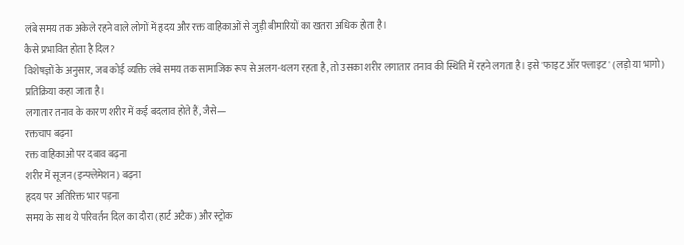लंबे समय तक अकेले रहने वाले लोगों में हृदय और रक्त वाहिकाओं से जुड़ी बीमारियों का खतरा अधिक होता है।
कैसे प्रभावित होता है दिल?
विशेषज्ञों के अनुसार, जब कोई व्यक्ति लंबे समय तक सामाजिक रूप से अलग-थलग रहता है, तो उसका शरीर लगातार तनाव की स्थिति में रहने लगता है। इसे 'फाइट ऑर फ्लाइट' (लड़ो या भागो) प्रतिक्रिया कहा जाता है।
लगातार तनाव के कारण शरीर में कई बदलाव होते हैं, जैसे—
रक्तचाप बढ़ना
रक्त वाहिकाओं पर दबाव बढ़ना
शरीर में सूजन (इन्फ्लेमेशन) बढ़ना
हृदय पर अतिरिक्त भार पड़ना
समय के साथ ये परिवर्तन दिल का दौरा (हार्ट अटैक) और स्ट्रोक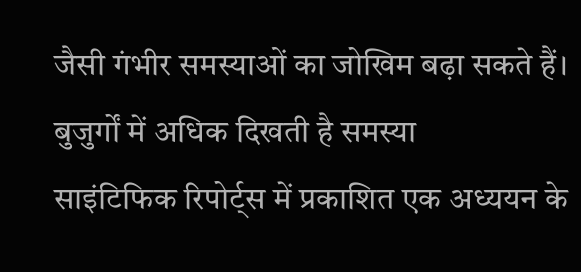जैसी गंभीर समस्याओं का जोखिम बढ़ा सकते हैं।
बुजुर्गों में अधिक दिखती है समस्या
साइंटिफिक रिपोर्ट्स में प्रकाशित एक अध्ययन के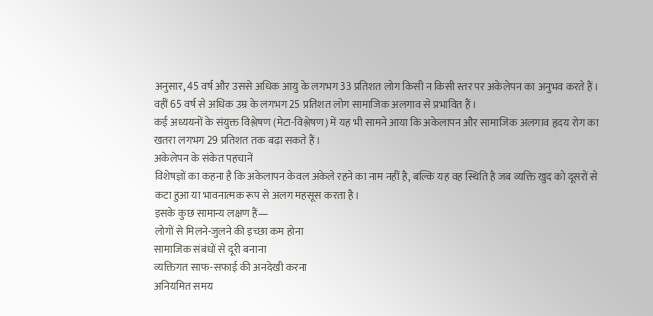अनुसार, 45 वर्ष और उससे अधिक आयु के लगभग 33 प्रतिशत लोग किसी न किसी स्तर पर अकेलेपन का अनुभव करते हैं। वहीं 65 वर्ष से अधिक उम्र के लगभग 25 प्रतिशत लोग सामाजिक अलगाव से प्रभावित हैं।
कई अध्ययनों के संयुक्त विश्लेषण (मेटा-विश्लेषण) में यह भी सामने आया कि अकेलापन और सामाजिक अलगाव हृदय रोग का खतरा लगभग 29 प्रतिशत तक बढ़ा सकते हैं।
अकेलेपन के संकेत पहचानें
विशेषज्ञों का कहना है कि अकेलापन केवल अकेले रहने का नाम नहीं है, बल्कि यह वह स्थिति है जब व्यक्ति खुद को दूसरों से कटा हुआ या भावनात्मक रूप से अलग महसूस करता है।
इसके कुछ सामान्य लक्षण हैं—
लोगों से मिलने-जुलने की इच्छा कम होना
सामाजिक संबंधों से दूरी बनाना
व्यक्तिगत साफ-सफाई की अनदेखी करना
अनियमित समय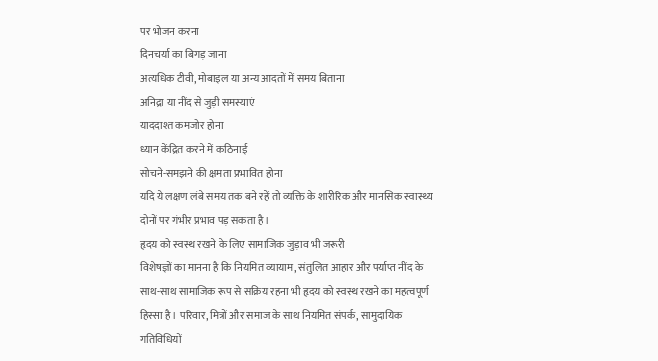पर भोजन करना
दिनचर्या का बिगड़ जाना
अत्यधिक टीवी, मोबाइल या अन्य आदतों में समय बिताना
अनिद्रा या नींद से जुड़ी समस्याएं
याददाश्त कमजोर होना
ध्यान केंद्रित करने में कठिनाई
सोचने-समझने की क्षमता प्रभावित होना
यदि ये लक्षण लंबे समय तक बने रहें तो व्यक्ति के शारीरिक और मानसिक स्वास्थ्य दोनों पर गंभीर प्रभाव पड़ सकता है।
हृदय को स्वस्थ रखने के लिए सामाजिक जुड़ाव भी जरूरी
विशेषज्ञों का मानना है कि नियमित व्यायाम, संतुलित आहार और पर्याप्त नींद के साथ-साथ सामाजिक रूप से सक्रिय रहना भी हृदय को स्वस्थ रखने का महत्वपूर्ण हिस्सा है। परिवार, मित्रों और समाज के साथ नियमित संपर्क, सामुदायिक गतिविधियों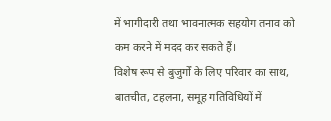में भागीदारी तथा भावनात्मक सहयोग तनाव को कम करने में मदद कर सकते हैं।
विशेष रूप से बुजुर्गों के लिए परिवार का साथ, बातचीत, टहलना, समूह गतिविधियों में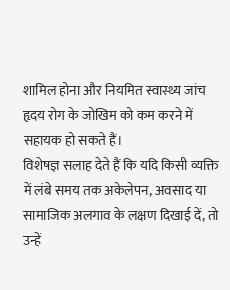शामिल होना और नियमित स्वास्थ्य जांच हृदय रोग के जोखिम को कम करने में सहायक हो सकते हैं।
विशेषज्ञ सलाह देते हैं कि यदि किसी व्यक्ति में लंबे समय तक अकेलेपन, अवसाद या सामाजिक अलगाव के लक्षण दिखाई दें, तो उन्हें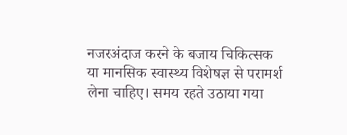नजरअंदाज करने के बजाय चिकित्सक या मानसिक स्वास्थ्य विशेषज्ञ से परामर्श लेना चाहिए। समय रहते उठाया गया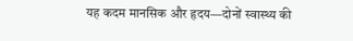यह कदम मानसिक और हृदय—दोनों स्वास्थ्य की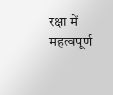रक्षा में महत्वपूर्ण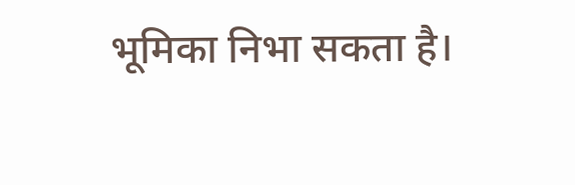भूमिका निभा सकता है।